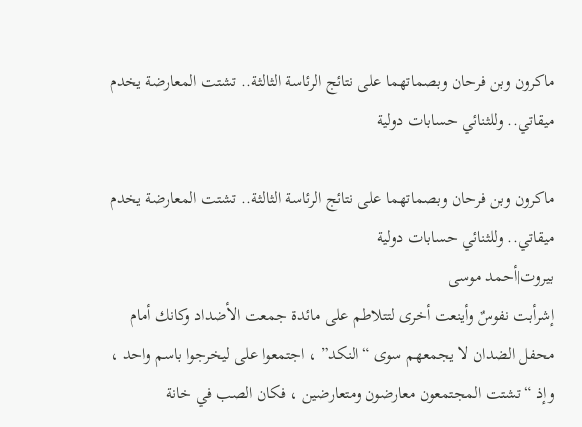ماكرون وبن فرحان وبصماتهما على نتائج الرئاسة الثالثة.. تشتت المعارضة يخدم ميقاتي.. وللثنائي حسابات دولية

ماكرون وبن فرحان وبصماتهما على نتائج الرئاسة الثالثة.. تشتت المعارضة يخدم ميقاتي.. وللثنائي حسابات دولية
بيروت|أحمد موسى
إشرأبت نفوسٌ وأينعت أخرى لتتلاطم على مائدة جمعت الأضداد وكانك أمام محفل الضدان لا يجمعهم سوى “النكد” ، اجتمعوا على ليخرجوا باسم واحد ، وإذ “تشتت المجتمعون معارضون ومتعارضين ، فكان الصب في خانة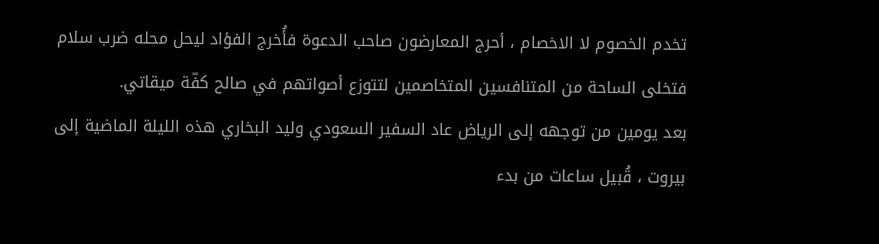تخدم الخصوم لا الاخصام ، أحرج المعارضون صاحب الدعوة فأُخرج الفؤاد ليحل محله ضرب سلام فتخلى الساحة من المتنافسين المتخاصمين لتتوزع أصواتهم في صالح كفّة ميقاتي.
بعد يومين من توجهه إلى الرياض عاد السفير السعودي وليد البخاري هذه الليلة الماضية إلى بيروت ، قُبيل ساعات من بدء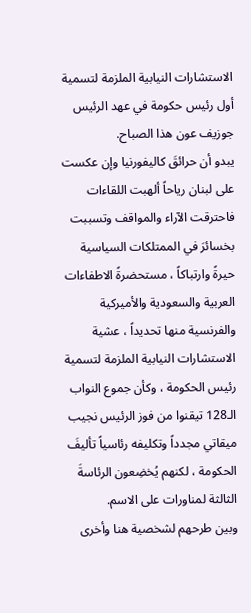الاستشارات النيابية الملزمة لتسمية أول رئيس حكومة في عهد الرئيس جوزيف عون هذا الصباح.
يبدو أن حرائقَ كاليفورنيا وإن عكست على لبنان رياحاً ألهبت اللقاءات فاحترقت الآراء والمواقف وتسببت بخسائرَ في الممتلكات السياسية حيرةً وارتباكاً ، مستحضرةً الاطفاءات العربية والسعودية والأميركية والفرنسية منها تحديداً ، عشية الاستشارات النيابية الملزمة لتسمية رئيس الحكومة ، وكأن جموع النواب الـ128 تيقنوا من فوز الرئيس نجيب ميقاتي مجدداً وتكليفه رئاسياً تأليفَ الحكومة ، لكنهم يُخضِعون الرئاسةَ الثالثة لمناورات على الاسم.
وبين طرحهم لشخصية هنا وأخرى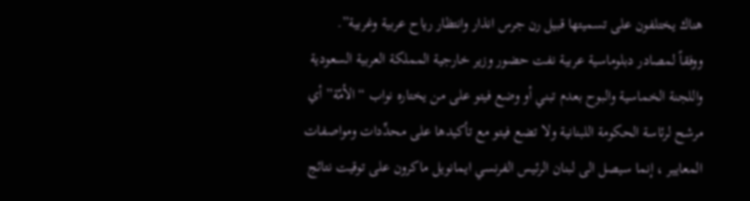هناك يختلفون على تسميتها قبيل رن جرس انذار وانتظار رياح عربية وغربية”.
ووفقاً لمصادر دبلوماسية عربية نفت حضور وزير خارجية المملكة العربية السعودية واللجنة الخماسية والبوح بعدم تبني أو وضع فيتو على من يختاره نواب “الأمّة” أي مرشح لرئاسة الحكومة اللبنانية ولا تضع فيتو مع تأكيدها على محدِّدات ومواصفات المعايير ، إنما سيصل الى لبنان الرئيس الفرنسي ايمانويل ماكرون على توقيت نتائج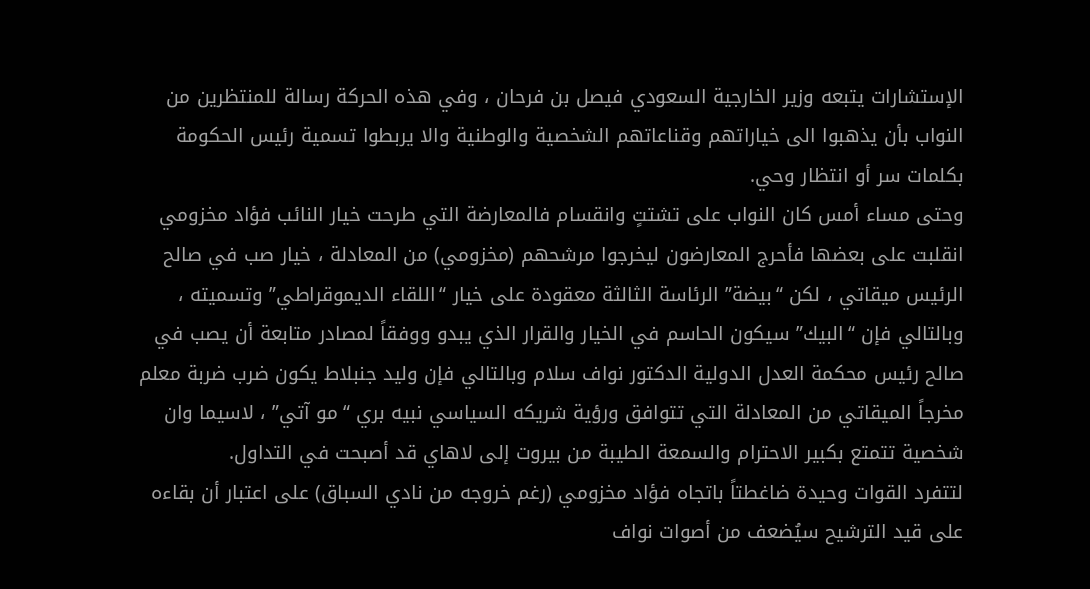الإستشارات يتبعه وزير الخارجية السعودي فيصل بن فرحان ، وفي هذه الحركة رسالة للمنتظرين من النواب بأن يذهبوا الى خياراتهم وقناعاتهم الشخصية والوطنية والا يربطوا تسمية رئيس الحكومة بكلمات سر أو انتظار وحي.
وحتى مساء أمس كان النواب على تشتتٍ وانقسام فالمعارضة التي طرحت خيار النائب فؤاد مخزومي انقلبت على بعضها فأحرج المعارضون ليخرجوا مرشحهم (مخزومي) من المعادلة ، خيار صب في صالح الرئيس ميقاتي ، لكن “بيضة” الرئاسة الثالثة معقودة على خيار “اللقاء الديموقراطي” وتسميته ، وبالتالي فإن “البيك” سيكون الحاسم في الخيار والقرار الذي يبدو ووفقاً لمصادر متابعة أن يصب في صالح رئيس محكمة العدل الدولية الدكتور نواف سلام وبالتالي فإن وليد جنبلاط يكون ضرب ضربة معلم مخرجاً الميقاتي من المعادلة التي تتوافق ورؤية شريكه السياسي نبيه بري “مو آتي” ، لاسيما وان شخصية تتمتع بكبير الاحترام والسمعة الطيبة من بيروت إلى لاهاي قد أصبحت في التداول.
لتتفرد القوات وحيدة ضاغطتاً باتجاه فؤاد مخزومي (رغم خروجه من نادي السباق) على اعتبار أن بقاءه على قيد الترشيح سيُضعف من أصوات نواف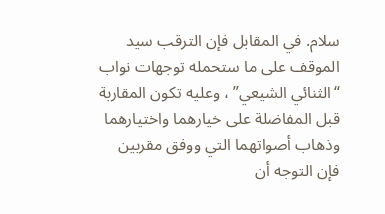سلام. في المقابل فإن الترقب سيد الموقف على ما ستحمله توجهات نواب “الثنائي الشيعي” ، وعليه تكون المقاربة قبل المفاضلة على خيارهما واختيارهما وذهاب أصواتهما التي ووفق مقربين فإن التوجه أن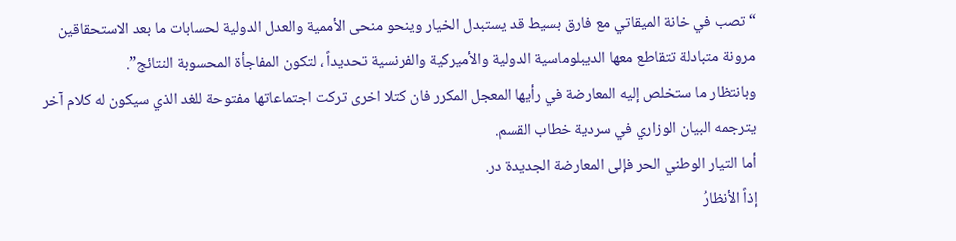“تصب في خانة الميقاتي مع فارق بسيط قد يستبدل الخيار وينحو منحى الأممية والعدل الدولية لحسابات ما بعد الاستحقاقين مرونة متبادلة تتقاطع معها الديبلوماسية الدولية والأميركية والفرنسية تحديداً ، لتكون المفاجأة المحسوبة النتائج”.
وبانتظار ما ستخلص إليه المعارضة في رأيها المعجل المكرر فان كتلا اخرى تركت اجتماعاتها مفتوحة للغد الذي سيكون له كلام آخر يترجمه البيان الوزاري في سردية خطاب القسم.
أما التيار الوطني الحر فإلى المعارضة الجديدة در.
إذاً الأنظارُ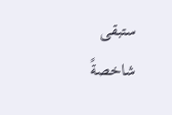ستبقى شاخصةً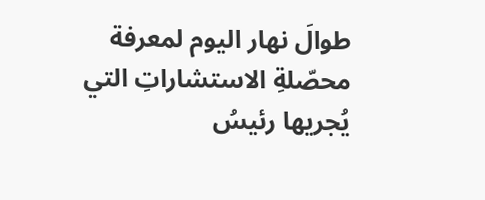طوالَ نهار اليوم لمعرفة محصّلةِ الاستشاراتِ التي يُجريها رئيسُ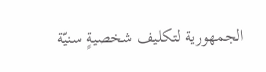الجمهورية لتكليف شخصيةٍ سنيّة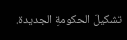تشكيلَ الحكومةِ الجديدة.